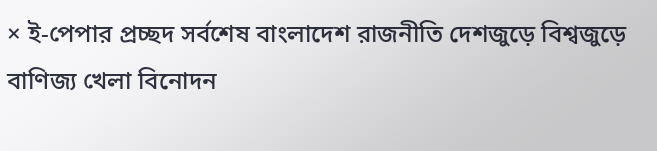× ই-পেপার প্রচ্ছদ সর্বশেষ বাংলাদেশ রাজনীতি দেশজুড়ে বিশ্বজুড়ে বাণিজ্য খেলা বিনোদন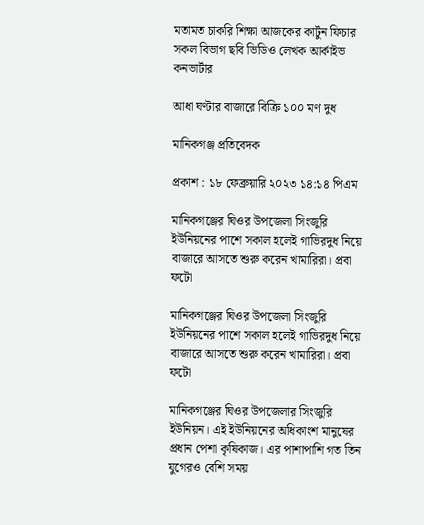মতামত চাকরি শিক্ষা আজকের কার্টুন ফিচার সকল বিভাগ ছবি ভিডিও লেখক আর্কাইভ কনভার্টার

আধা ঘণ্টার বাজারে বিক্রি ১০০ মণ দুধ

মানিকগঞ্জ প্রতিবেদক

প্রকাশ : ১৮ ফেব্রুয়ারি ২০২৩ ১৪:১৪ পিএম

মানিকগঞ্জের ঘিওর উপজেলা সিংজুরি ইউনিয়নের পাশে সকাল হলেই গাভিরদুধ নিয়ে বাজারে আসতে শুরু করেন খামারিরা। প্রবা ফটো

মানিকগঞ্জের ঘিওর উপজেলা সিংজুরি ইউনিয়নের পাশে সকাল হলেই গাভিরদুধ নিয়ে বাজারে আসতে শুরু করেন খামারিরা। প্রবা ফটো

মানিকগঞ্জের ঘিওর উপজেলার সিংজুরি ইউনিয়ন। এই ইউনিয়নের অধিকাংশ মানুষের প্রধান পেশা কৃষিকাজ। এর পাশাপাশি গত তিন যুগেরও বেশি সময়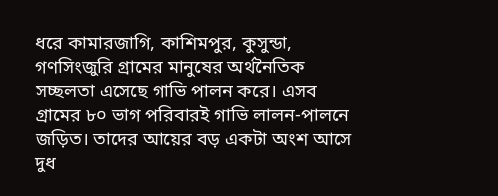ধরে কামারজাগি, কাশিমপুর, কুসুন্ডা, গণসিংজুরি গ্রামের মানুষের অর্থনৈতিক সচ্ছলতা এসেছে গাভি পালন করে। এসব গ্রামের ৮০ ভাগ পরিবারই গাভি লালন-পালনে জড়িত। তাদের আয়ের বড় একটা অংশ আসে দুধ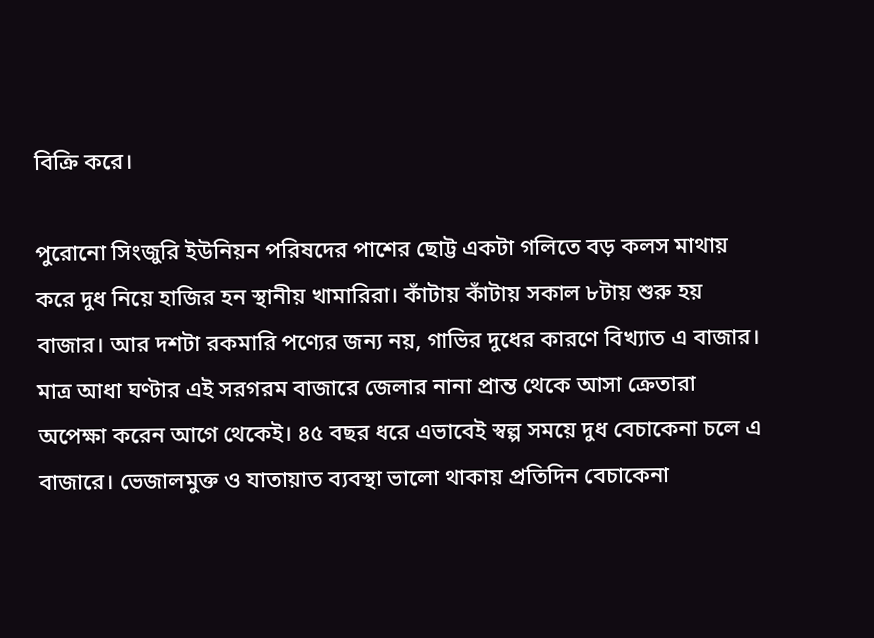বিক্রি করে।

পুরোনো সিংজুরি ইউনিয়ন পরিষদের পাশের ছোট্ট একটা গলিতে বড় কলস মাথায় করে দুধ নিয়ে হাজির হন স্থানীয় খামারিরা। কাঁটায় কাঁটায় সকাল ৮টায় শুরু হয় বাজার। আর দশটা রকমারি পণ্যের জন্য নয়, গাভির দুধের কারণে বিখ্যাত এ বাজার। মাত্র আধা ঘণ্টার এই সরগরম বাজারে জেলার নানা প্রান্ত থেকে আসা ক্রেতারা অপেক্ষা করেন আগে থেকেই। ৪৫ বছর ধরে এভাবেই স্বল্প সময়ে দুধ বেচাকেনা চলে এ বাজারে। ভেজালমুক্ত ও যাতায়াত ব্যবস্থা ভালো থাকায় প্রতিদিন বেচাকেনা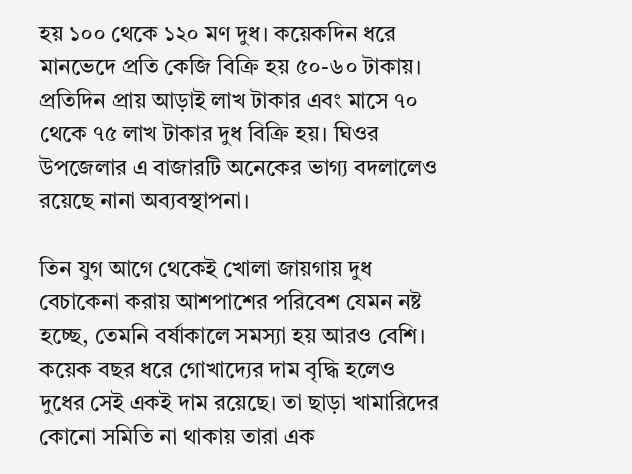হয় ১০০ থেকে ১২০ মণ দুধ। কয়েকদিন ধরে মানভেদে প্রতি কেজি বিক্রি হয় ৫০-৬০ টাকায়। প্রতিদিন প্রায় আড়াই লাখ টাকার এবং মাসে ৭০ থেকে ৭৫ লাখ টাকার দুধ বিক্রি হয়। ঘিওর উপজেলার এ বাজারটি অনেকের ভাগ্য বদলালেও রয়েছে নানা অব্যবস্থাপনা।

তিন যুগ আগে থেকেই খোলা জায়গায় দুধ বেচাকেনা করায় আশপাশের পরিবেশ যেমন নষ্ট হচ্ছে, তেমনি বর্ষাকালে সমস্যা হয় আরও বেশি। কয়েক বছর ধরে গোখাদ্যের দাম বৃদ্ধি হলেও দুধের সেই একই দাম রয়েছে। তা ছাড়া খামারিদের কোনো সমিতি না থাকায় তারা এক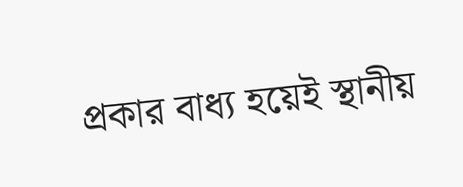প্রকার বাধ্য হয়েই স্থানীয়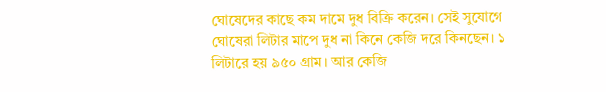ঘোষেদের কাছে কম দামে দুধ বিক্রি করেন। সেই সুযোগে ঘোষেরা লিটার মাপে দুধ না কিনে কেজি দরে কিনছেন। ১ লিটারে হয় ৯৫০ গ্রাম। আর কেজি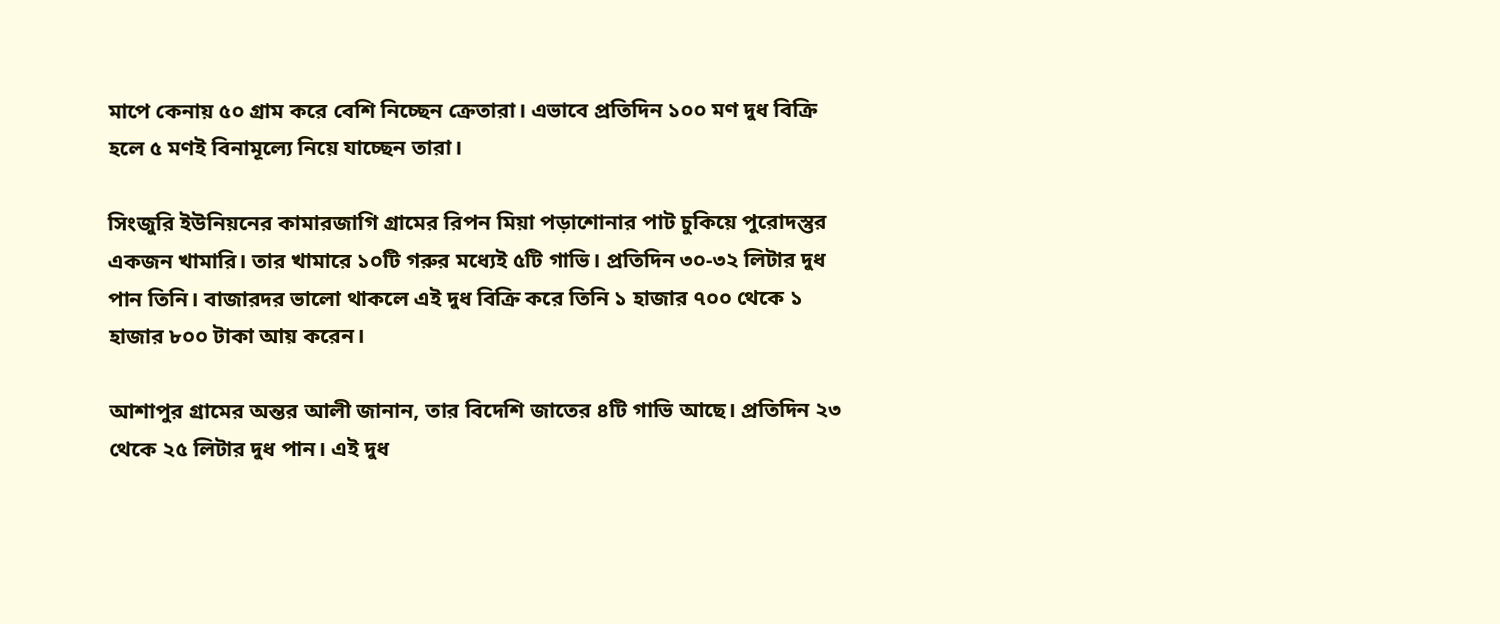মাপে কেনায় ৫০ গ্রাম করে বেশি নিচ্ছেন ক্রেতারা। এভাবে প্রতিদিন ১০০ মণ দুধ বিক্রি হলে ৫ মণই বিনামূল্যে নিয়ে যাচ্ছেন তারা।

সিংজুরি ইউনিয়নের কামারজাগি গ্রামের রিপন মিয়া পড়াশোনার পাট চুকিয়ে পুরোদস্তুর একজন খামারি। তার খামারে ১০টি গরুর মধ্যেই ৫টি গাভি। প্রতিদিন ৩০-৩২ লিটার দুধ পান তিনি। বাজারদর ভালো থাকলে এই দুধ বিক্রি করে তিনি ১ হাজার ৭০০ থেকে ১ হাজার ৮০০ টাকা আয় করেন।

আশাপুর গ্রামের অন্তর আলী জানান, তার বিদেশি জাতের ৪টি গাভি আছে। প্রতিদিন ২৩ থেকে ২৫ লিটার দুধ পান। এই দুধ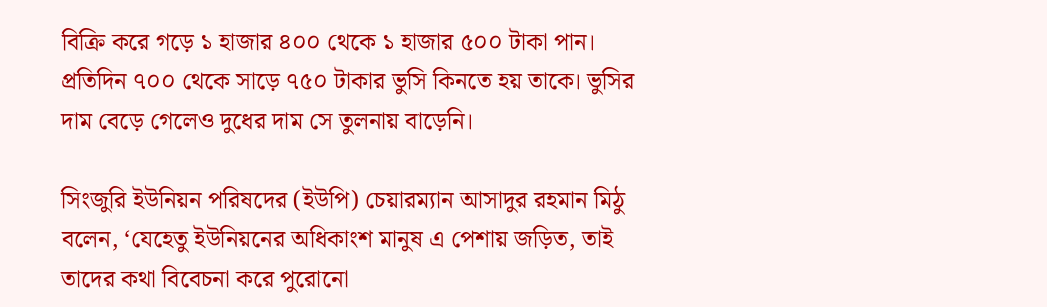বিক্রি করে গড়ে ১ হাজার ৪০০ থেকে ১ হাজার ৫০০ টাকা পান। প্রতিদিন ৭০০ থেকে সাড়ে ৭৫০ টাকার ভুসি কিনতে হয় তাকে। ভুসির দাম বেড়ে গেলেও দুধের দাম সে তুলনায় বাড়েনি।

সিংজুরি ইউনিয়ন পরিষদের (ইউপি) চেয়ারম্যান আসাদুর রহমান মিঠু বলেন, ‘যেহেতু ইউনিয়নের অধিকাংশ মানুষ এ পেশায় জড়িত, তাই তাদের কথা বিবেচনা করে পুরোনো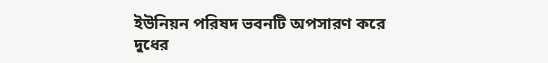ইউনিয়ন পরিষদ ভবনটি অপসারণ করে দুধের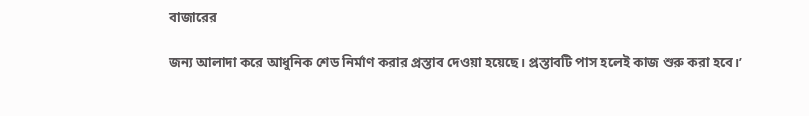বাজারের

জন্য আলাদা করে আধুনিক শেড নির্মাণ করার প্রস্তাব দেওয়া হয়েছে। প্রস্তাবটি পাস হলেই কাজ শুরু করা হবে।’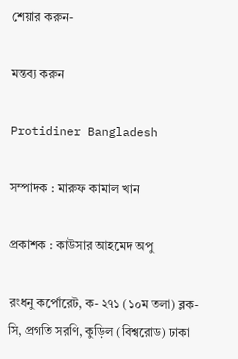শেয়ার করুন-

মন্তব্য করুন

Protidiner Bangladesh

সম্পাদক : মারুফ কামাল খান

প্রকাশক : কাউসার আহমেদ অপু

রংধনু কর্পোরেট, ক- ২৭১ (১০ম তলা) ব্লক-সি, প্রগতি সরণি, কুড়িল (বিশ্বরোড) ঢাকা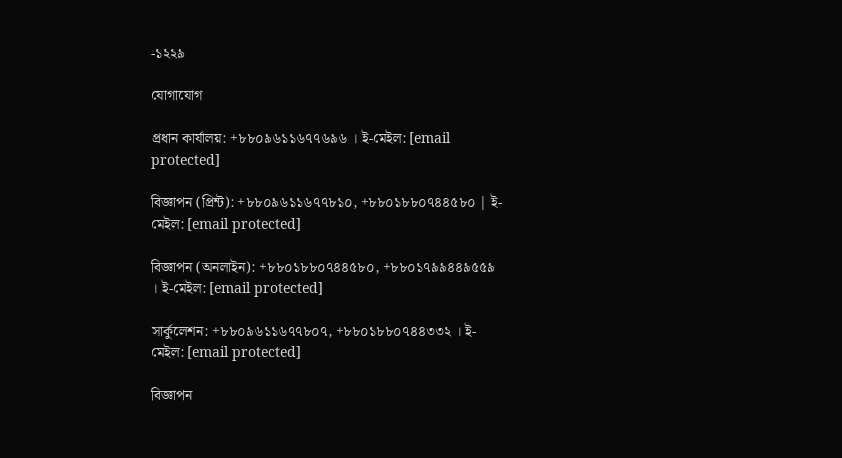-১২২৯

যোগাযোগ

প্রধান কার্যালয়: +৮৮০৯৬১১৬৭৭৬৯৬ । ই-মেইল: [email protected]

বিজ্ঞাপন (প্রিন্ট): +৮৮০৯৬১১৬৭৭৮১০, +৮৮০১৮৮০৭৪৪৫৮০ | ই-মেইল: [email protected]

বিজ্ঞাপন (অনলাইন): +৮৮০১৮৮০৭৪৪৫৮০, +৮৮০১৭৯৯৪৪৯৫৫৯ । ই-মেইল: [email protected]

সার্কুলেশন: +৮৮০৯৬১১৬৭৭৮০৭, +৮৮০১৮৮০৭৪৪৩৩২ । ই-মেইল: [email protected]

বিজ্ঞাপন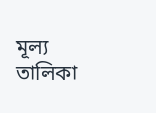মূল্য তালিকা